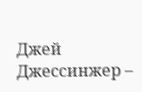Джей Джессинжер –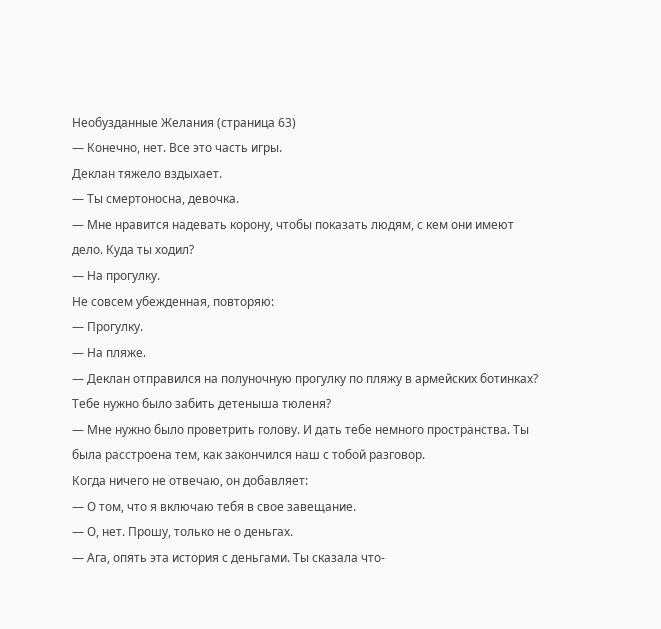Необузданные Желания (страница 63)
— Конечно, нет. Все это часть игры.
Деклан тяжело вздыхает.
— Ты смертоносна, девочка.
— Мне нравится надевать корону, чтобы показать людям, с кем они имеют дело. Куда ты ходил?
— На прогулку.
Не совсем убежденная, повторяю:
— Прогулку.
— На пляже.
— Деклан отправился на полуночную прогулку по пляжу в армейских ботинках? Тебе нужно было забить детеныша тюленя?
— Мне нужно было проветрить голову. И дать тебе немного пространства. Ты была расстроена тем, как закончился наш с тобой разговор.
Когда ничего не отвечаю, он добавляет:
— О том, что я включаю тебя в свое завещание.
— О, нет. Прошу, только не о деньгах.
— Ага, опять эта история с деньгами. Ты сказала что-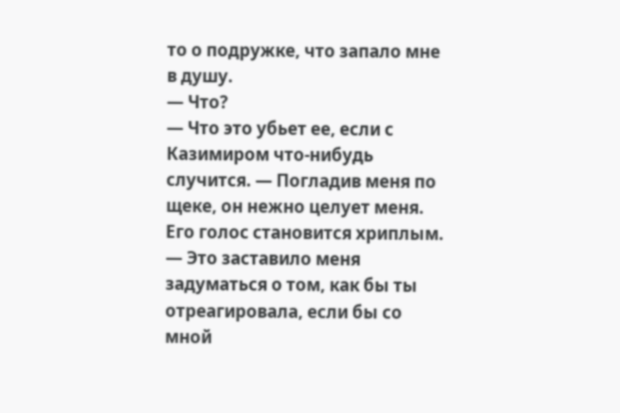то о подружке, что запало мне в душу.
— Что?
— Что это убьет ее, если с Казимиром что-нибудь случится. — Погладив меня по щеке, он нежно целует меня. Его голос становится хриплым. — Это заставило меня задуматься о том, как бы ты отреагировала, если бы со мной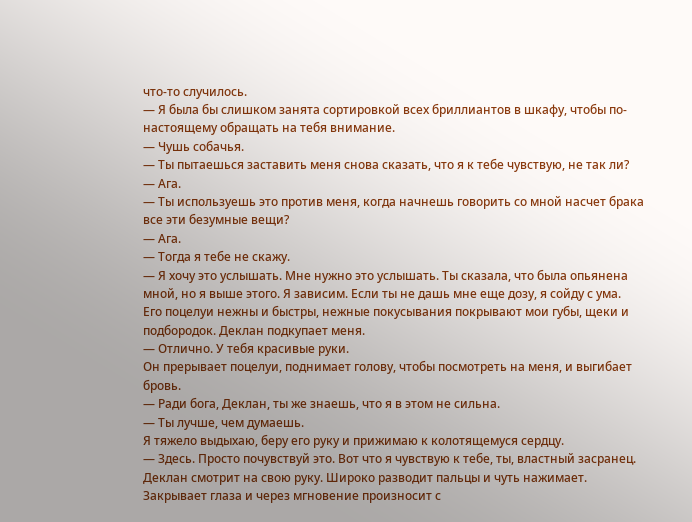что-то случилось.
— Я была бы слишком занята сортировкой всех бриллиантов в шкафу, чтобы по-настоящему обращать на тебя внимание.
— Чушь собачья.
— Ты пытаешься заставить меня снова сказать, что я к тебе чувствую, не так ли?
— Ага.
— Ты используешь это против меня, когда начнешь говорить со мной насчет брака все эти безумные вещи?
— Ага.
— Тогда я тебе не скажу.
— Я хочу это услышать. Мне нужно это услышать. Ты сказала, что была опьянена мной, но я выше этого. Я зависим. Если ты не дашь мне еще дозу, я сойду с ума.
Его поцелуи нежны и быстры, нежные покусывания покрывают мои губы, щеки и подбородок. Деклан подкупает меня.
— Отлично. У тебя красивые руки.
Он прерывает поцелуи, поднимает голову, чтобы посмотреть на меня, и выгибает бровь.
— Ради бога, Деклан, ты же знаешь, что я в этом не сильна.
— Ты лучше, чем думаешь.
Я тяжело выдыхаю, беру его руку и прижимаю к колотящемуся сердцу.
— Здесь. Просто почувствуй это. Вот что я чувствую к тебе, ты, властный засранец.
Деклан смотрит на свою руку. Широко разводит пальцы и чуть нажимает. Закрывает глаза и через мгновение произносит с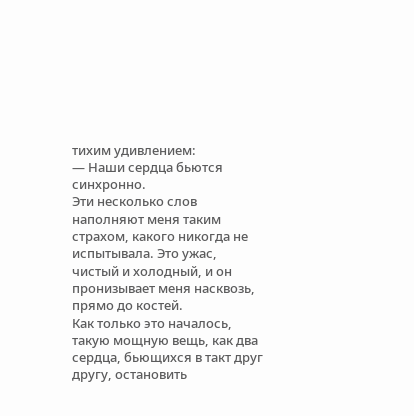тихим удивлением:
— Наши сердца бьются синхронно.
Эти несколько слов наполняют меня таким страхом, какого никогда не испытывала. Это ужас, чистый и холодный, и он пронизывает меня насквозь, прямо до костей.
Как только это началось, такую мощную вещь, как два сердца, бьющихся в такт друг другу, остановить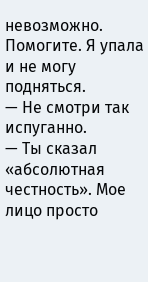невозможно.
Помогите. Я упала и не могу подняться.
— Не смотри так испуганно.
— Ты сказал «абсолютная честность». Мое лицо просто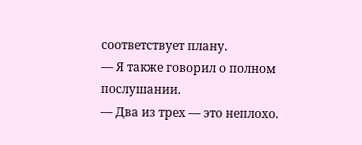соответствует плану.
— Я также говорил о полном послушании.
— Два из трех — это неплохо.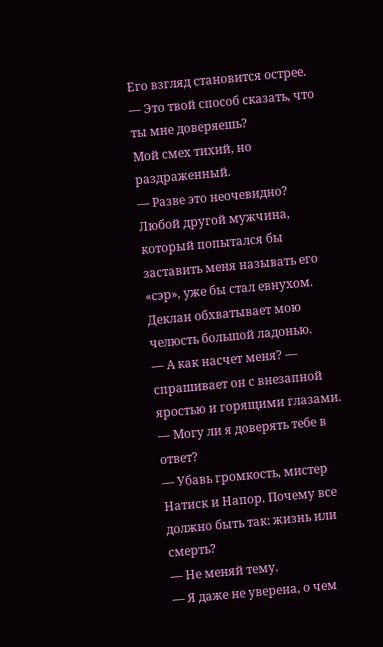Его взгляд становится острее.
— Это твой способ сказать, что ты мне доверяешь?
Мой смех тихий, но раздраженный.
— Разве это неочевидно? Любой другой мужчина, который попытался бы заставить меня называть его «сэр», уже бы стал евнухом.
Деклан обхватывает мою челюсть большой ладонью.
— А как насчет меня? — спрашивает он с внезапной яростью и горящими глазами. — Могу ли я доверять тебе в ответ?
— Убавь громкость, мистер Натиск и Напор. Почему все должно быть так: жизнь или смерть?
— Не меняй тему.
— Я даже не уверена, о чем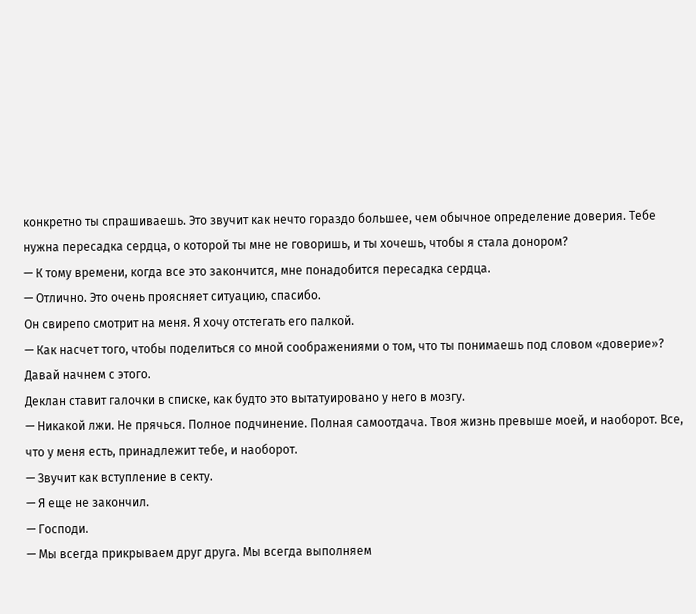конкретно ты спрашиваешь. Это звучит как нечто гораздо большее, чем обычное определение доверия. Тебе нужна пересадка сердца, о которой ты мне не говоришь, и ты хочешь, чтобы я стала донором?
— К тому времени, когда все это закончится, мне понадобится пересадка сердца.
— Отлично. Это очень проясняет ситуацию, спасибо.
Он свирепо смотрит на меня. Я хочу отстегать его палкой.
— Как насчет того, чтобы поделиться со мной соображениями о том, что ты понимаешь под словом «доверие»? Давай начнем с этого.
Деклан ставит галочки в списке, как будто это вытатуировано у него в мозгу.
— Никакой лжи. Не прячься. Полное подчинение. Полная самоотдача. Твоя жизнь превыше моей, и наоборот. Все, что у меня есть, принадлежит тебе, и наоборот.
— Звучит как вступление в секту.
— Я еще не закончил.
— Господи.
— Мы всегда прикрываем друг друга. Мы всегда выполняем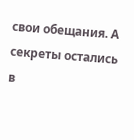свои обещания. А секреты остались в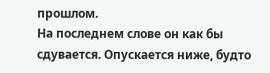прошлом.
На последнем слове он как бы сдувается. Опускается ниже, будто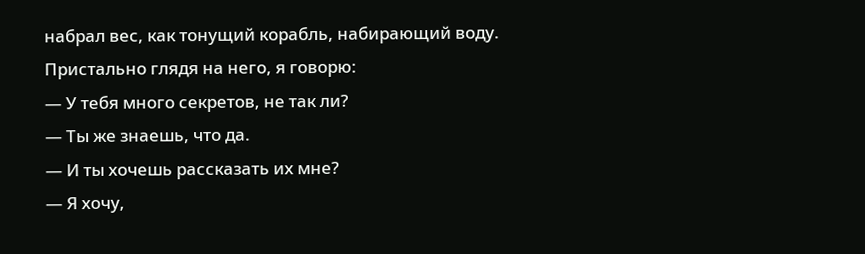набрал вес, как тонущий корабль, набирающий воду.
Пристально глядя на него, я говорю:
— У тебя много секретов, не так ли?
— Ты же знаешь, что да.
— И ты хочешь рассказать их мне?
— Я хочу,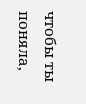чтобы ты поняла,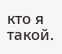кто я такой.